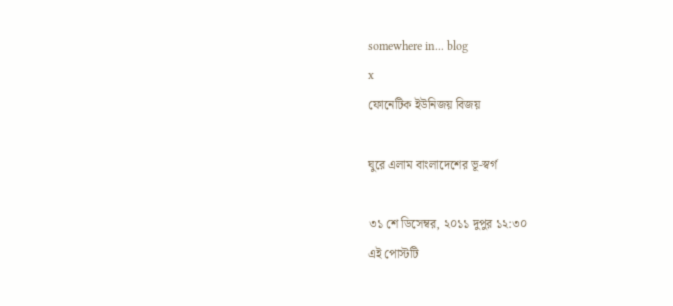somewhere in... blog
x
ফোনেটিক ইউনিজয় বিজয়

ঘুরে এলাম বাংলাদেশের ভূ-স্বর্গ

৩১ শে ডিসেম্বর, ২০১১ দুপুর ১২:৩০
এই পোস্টটি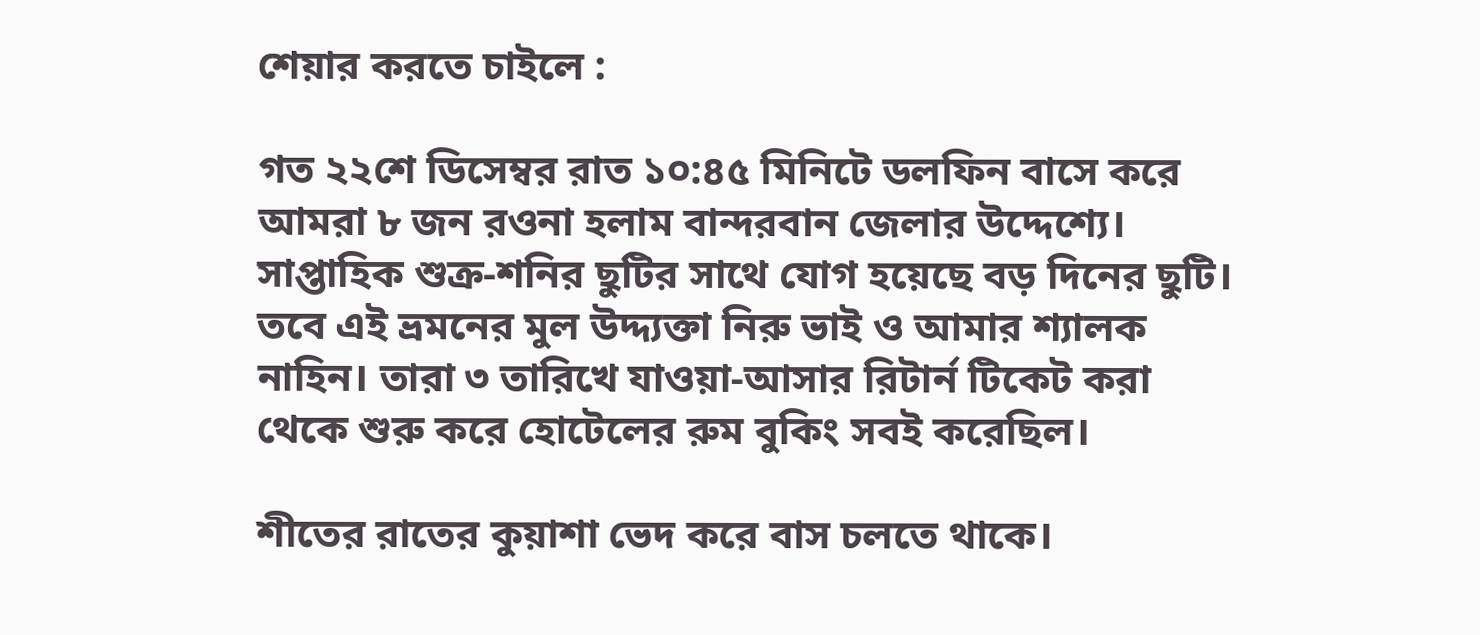শেয়ার করতে চাইলে :

গত ২২শে ডিসেম্বর রাত ১০:৪৫ মিনিটে ডলফিন বাসে করে আমরা ৮ জন রওনা হলাম বান্দরবান জেলার উদ্দেশ্যে। সাপ্তাহিক শুক্র-শনির ছুটির সাথে যোগ হয়েছে বড় দিনের ছুটি। তবে এই ভ্রমনের মুল উদ্দ্যক্তা নিরু ভাই ও আমার শ্যালক নাহিন। তারা ৩ তারিখে যাওয়া-আসার রিটার্ন টিকেট করা থেকে শুরু করে হোটেলের রুম বুকিং সবই করেছিল।

শীতের রাতের কুয়াশা ভেদ করে বাস চলতে থাকে।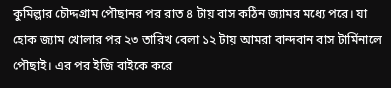কুমিল্লার চৌদ্দগ্রাম পৌছানর পর রাত ৪ টায় বাস কঠিন জ্যামর মধ্যে পরে। যা হোক জ্যাম খোলার পর ২৩ তারিখ বেলা ১২ টায় আমরা বান্দবান বাস টার্মিনালে পৌছাই। এর পর ইজি বাইকে করে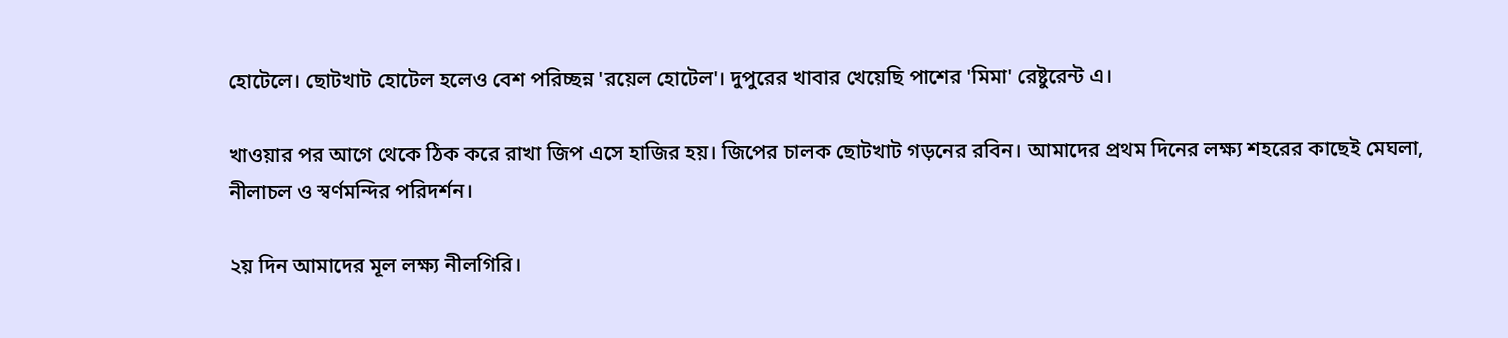হোটেলে। ছোটখাট হোটেল হলেও বেশ পরিচ্ছন্ন 'রয়েল হোটেল'। দুপুরের খাবার খেয়েছি পাশের 'মিমা' রেষ্টুরেন্ট এ।

খাওয়ার পর আগে থেকে ঠিক করে রাখা জিপ এসে হাজির হয়। জিপের চালক ছোটখাট গড়নের রবিন। আমাদের প্রথম দিনের লক্ষ্য শহরের কাছেই মেঘলা, নীলাচল ও স্বর্ণমন্দির পরিদর্শন।

২য় দিন আমাদের মূল লক্ষ্য নীলগিরি।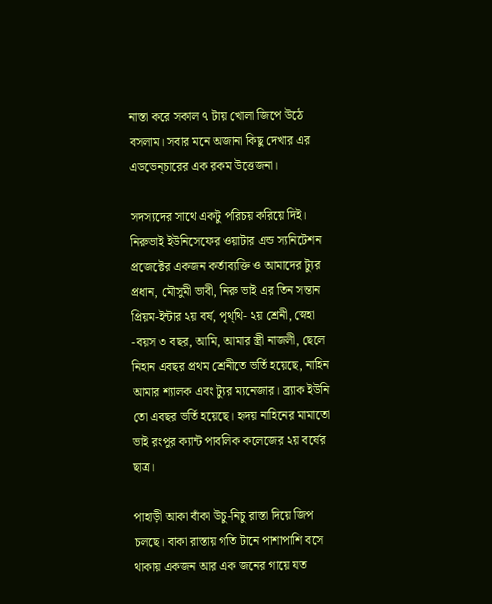নাস্তা করে সকাল ৭ টায় খোলা জিপে উঠে বসলাম। সবার মনে অজানা কিছু দেখার এর এডভেন্চারের এক রকম উত্তেজনা।

সদস্যদের সাথে একটু পরিচয় করিয়ে দিই। নিরুভাই ইউনিসেফের ওয়াটার এন্ড স্যনিটেশন প্রজেক্টের একজন কর্তাব্যক্তি ও আমাদের ট্যুর প্রধান, মৌসুমী ভাবী, নিরু ভাই এর তিন সন্তান প্রিয়ম-ইন্টার ২য় বর্ষ, পৃথ্থি- ২য় শ্রেনী, স্নেহা -বয়স ৩ বছর, আমি, আমার স্ত্রী নাজলী, ছেলে নিহান এবছর প্রথম শ্রেনীতে ভর্তি হয়েছে, নাহিন আমার শ্যালক এবং ট্যুর ম্যনেজার। ব্র্যাক ইউনি তো এবছর ভর্তি হয়েছে। হৃদয় নাহিনের মামাতো ভাই রংপুর ক্যান্ট পাবলিক কলেজের ২য় বর্ষের ছাত্র।

পাহাড়ী আকা বাঁকা উচু-নিচু রাস্তা দিয়ে জিপ চলছে। বাকা রাস্তায় গতি টানে পাশাপাশি বসে থাকায় একজন আর এক জনের গায়ে যত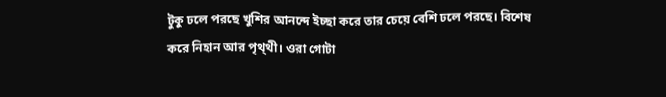টুকু ঢলে পরছে খুশির আনন্দে ইচ্ছা করে তার চেয়ে বেশি ঢলে পরছে। বিশেষ করে নিহান আর পৃথ্থী। ওরা গোটা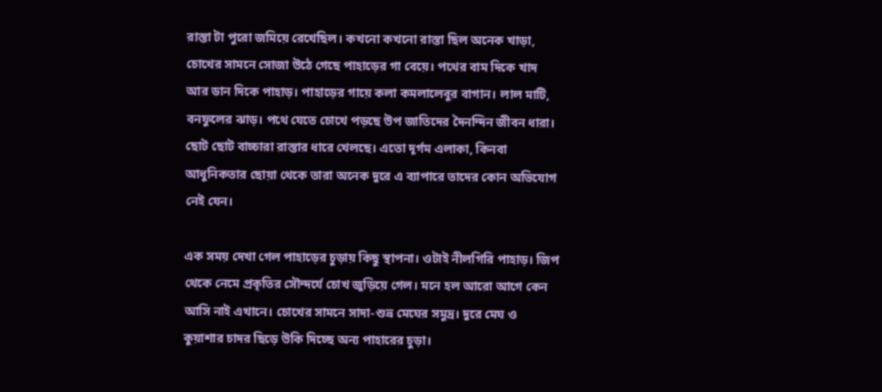রাস্তা টা পুরো জমিয়ে রেখেছিল। কখনো কখনো রাস্তা ছিল অনেক খাড়া, চোখের সামনে সোজা উঠে গেছে পাহাড়ের গা বেয়ে। পথের বাম দিকে খাদ আর ডান দিকে পাহাড়। পাহাড়ের গায়ে কলা কমলালেবুর বাগান। লাল মাটি, বনফুলের ঝাড়। পথে যেতে চোখে পড়ছে উপ জাতিদের দৈনন্দিন জীবন ধারা। ছোট ছোট বাচ্চারা রাস্তার ধারে খেলছে। এতো দূর্গম এলাকা, কিনবা আধুনিকতার ছোয়া থেকে তারা অনেক দুরে এ ব্যাপারে তাদের কোন অভিযোগ নেই যেন।

এক সময় দেখা গেল পাহাড়ের চুড়ায় কিছু স্থাপনা। ওটাই নীলগিরি পাহাড়। জিপ থেকে নেমে প্রকৃতির সৌন্দর্যে চোখ জুড়িয়ে গেল। মনে হল আরো আগে কেন আসি নাই এখানে। চোখের সামনে সাদা-শুভ্র মেঘের সমুদ্র। দুরে মেঘ ও কুয়াশার চাদর ছিড়ে উকি দিচ্ছে অন্য পাহারের চুড়া।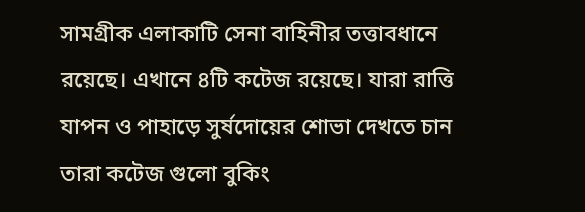সামগ্রীক এলাকাটি সেনা বাহিনীর তত্তাবধানে রয়েছে। এখানে ৪টি কটেজ রয়েছে। যারা রাত্তি যাপন ও পাহাড়ে সুর্ষদোয়ের শোভা দেখতে চান তারা কটেজ গুলো বুকিং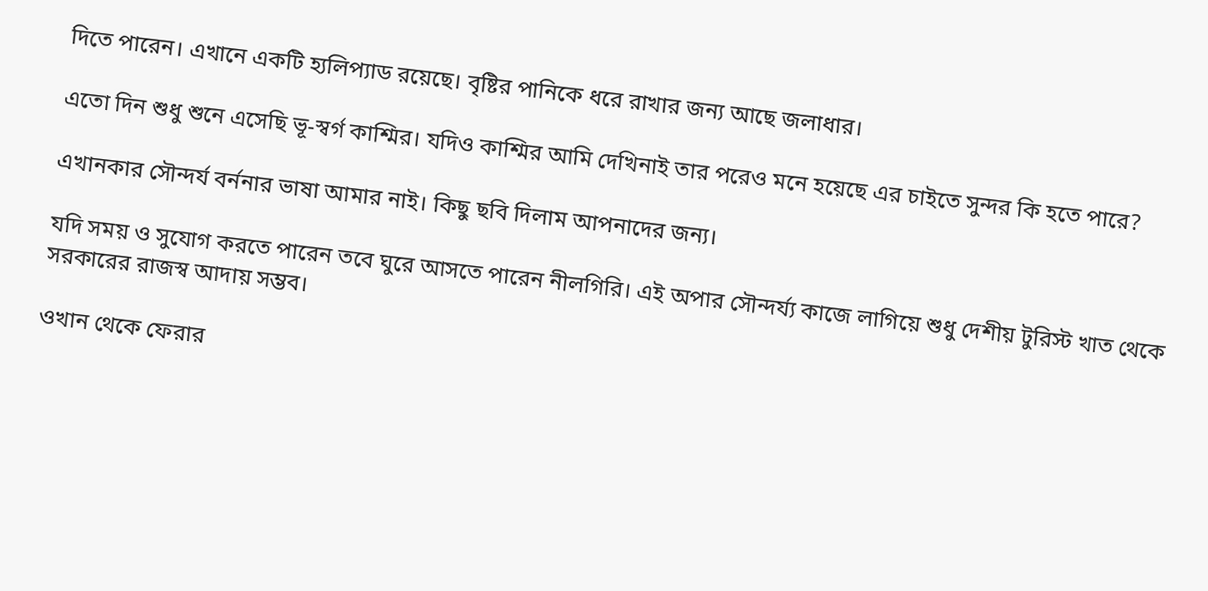দিতে পারেন। এখানে একটি হ্যলিপ্যাড রয়েছে। বৃষ্টির পানিকে ধরে রাখার জন্য আছে জলাধার।

এতো দিন শুধু শুনে এসেছি ভূ-স্বর্গ কাশ্মির। যদিও কাশ্মির আমি দেখিনাই তার পরেও মনে হয়েছে এর চাইতে সুন্দর কি হতে পারে?

এখানকার সৌন্দর্য বর্ননার ভাষা আমার নাই। কিছু ছবি দিলাম আপনাদের জন্য।

যদি সময় ও সুযোগ করতে পারেন তবে ঘুরে আসতে পারেন নীলগিরি। এই অপার সৌন্দর্য্য কাজে লাগিয়ে শুধু দেশীয় টুরিস্ট খাত থেকে সরকারের রাজস্ব আদায় সম্ভব।

ওখান থেকে ফেরার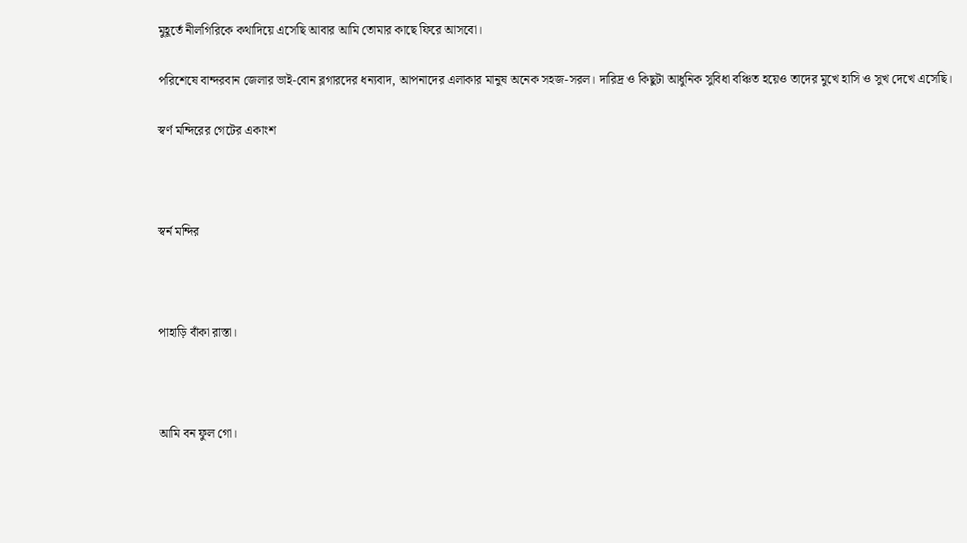মুহূর্তে নীলগিরিকে কথাদিয়ে এসেছি আবার আমি তোমার কাছে ফিরে আসবো।

পরিশেষে বান্দরবান জেলার ভাই-বোন ব্লগারদের ধন্যবাদ, আপনাদের এলাকার মানুষ অনেক সহজ-সরল। দারিদ্র ও কিছুটা আধুনিক সুবিধা বঞ্চিত হয়েও তাদের মুখে হাসি ও সুখ দেখে এসেছি।

স্বর্ণ মন্দিরের গেটের একাংশ



স্বর্ন মন্দির



পাহাড়ি বাঁকা রাস্তা।



আমি বন ফুল গো।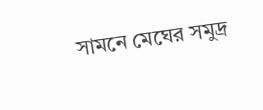সামনে মেঘের সমুদ্র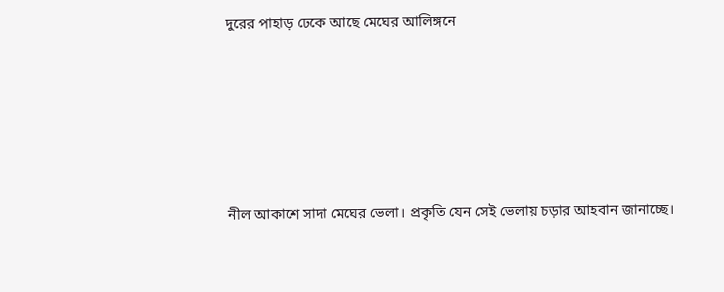দুরের পাহাড় ঢেকে আছে মেঘের আলিঙ্গনে






নীল আকাশে সাদা মেঘের ভেলা। প্রকৃতি যেন সেই ভেলায় চড়ার আহবান জানাচ্ছে।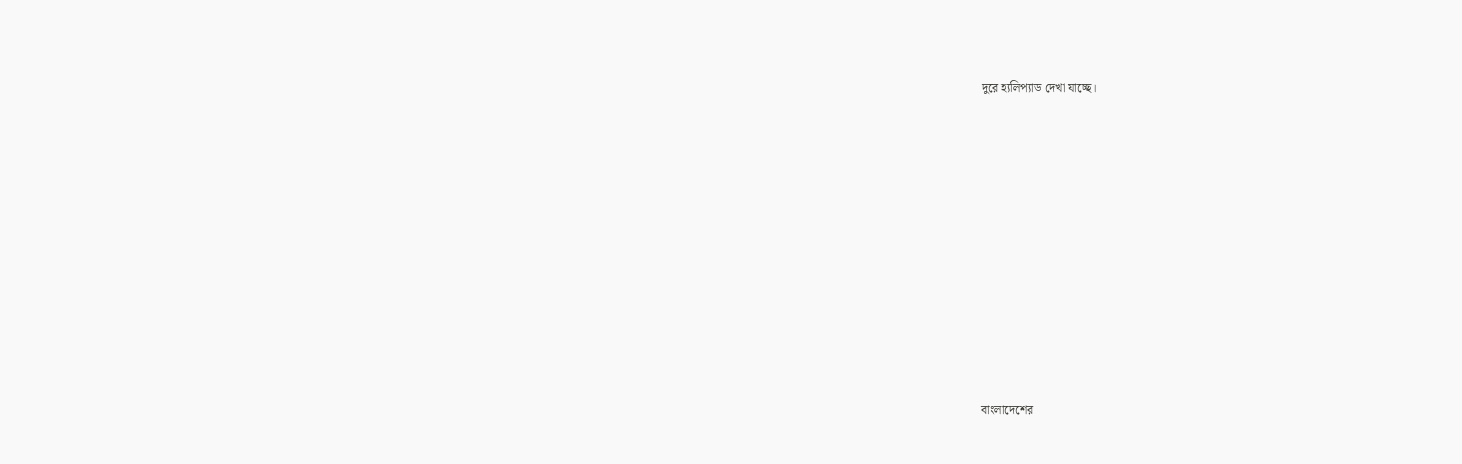দুরে হ্যলিপ্যাড দেখা যাচ্ছে।













বাংলাদেশের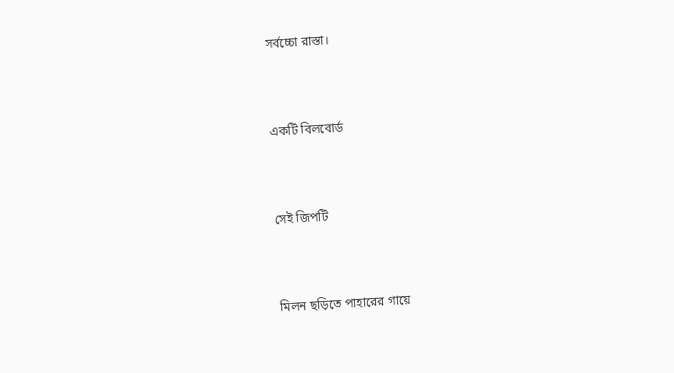সর্বচ্চো রাস্তা।



একটি বিলবোর্ড



সেই জিপটি



মিলন ছড়িতে পাহারের গায়ে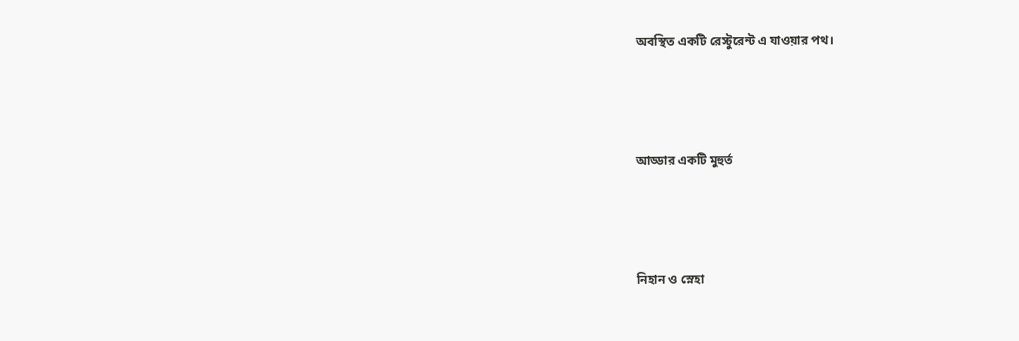অবস্থিত একটি রেস্টুরেন্ট এ যাওয়ার পথ।



আড্ডার একটি মুহুর্ত



নিহান ও স্নেহা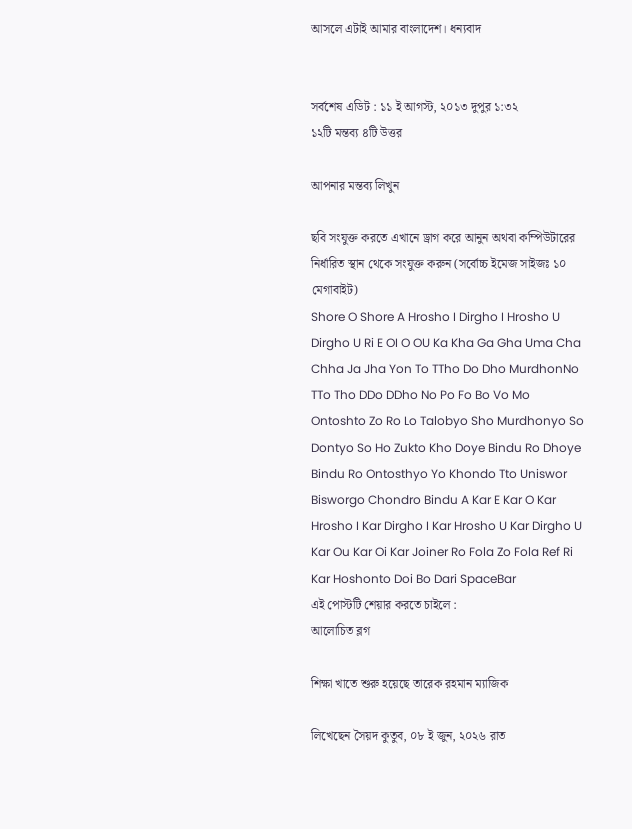আসলে এটাই আমার বাংলাদেশ। ধন্যবাদ


সর্বশেষ এডিট : ১১ ই আগস্ট, ২০১৩ দুপুর ১:৩২
১২টি মন্তব্য ৪টি উত্তর

আপনার মন্তব্য লিখুন

ছবি সংযুক্ত করতে এখানে ড্রাগ করে আনুন অথবা কম্পিউটারের নির্ধারিত স্থান থেকে সংযুক্ত করুন (সর্বোচ্চ ইমেজ সাইজঃ ১০ মেগাবাইট)
Shore O Shore A Hrosho I Dirgho I Hrosho U Dirgho U Ri E OI O OU Ka Kha Ga Gha Uma Cha Chha Ja Jha Yon To TTho Do Dho MurdhonNo TTo Tho DDo DDho No Po Fo Bo Vo Mo Ontoshto Zo Ro Lo Talobyo Sho Murdhonyo So Dontyo So Ho Zukto Kho Doye Bindu Ro Dhoye Bindu Ro Ontosthyo Yo Khondo Tto Uniswor Bisworgo Chondro Bindu A Kar E Kar O Kar Hrosho I Kar Dirgho I Kar Hrosho U Kar Dirgho U Kar Ou Kar Oi Kar Joiner Ro Fola Zo Fola Ref Ri Kar Hoshonto Doi Bo Dari SpaceBar
এই পোস্টটি শেয়ার করতে চাইলে :
আলোচিত ব্লগ

শিক্ষা খাতে শুরু হয়েছে তারেক রহমান ম্যাজিক

লিখেছেন সৈয়দ কুতুব, ০৮ ই জুন, ২০২৬ রাত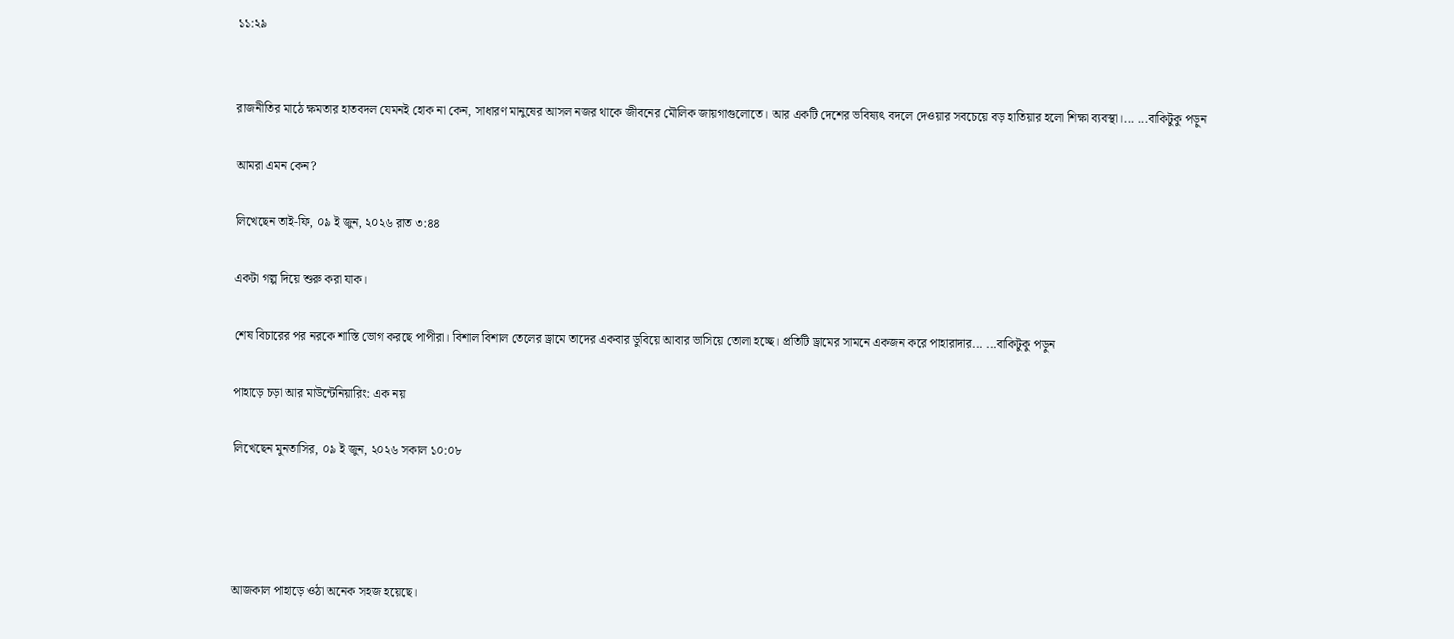১১:২৯


রাজনীতির মাঠে ক্ষমতার হাতবদল যেমনই হোক না কেন, সাধারণ মানুষের আসল নজর থাকে জীবনের মৌলিক জায়গাগুলোতে। আর একটি দেশের ভবিষ্যৎ বদলে দেওয়ার সবচেয়ে বড় হাতিয়ার হলো শিক্ষা ব্যবস্থা।... ...বাকিটুকু পড়ুন

আমরা এমন কেন?

লিখেছেন তাই-ফি, ০৯ ই জুন, ২০২৬ রাত ৩:৪৪

একটা গল্প দিয়ে শুরু করা যাক।

শেষ বিচারের পর নরকে শাস্তি ভোগ করছে পাপীরা। বিশাল বিশাল তেলের ড্রামে তাদের একবার ডুবিয়ে আবার ভাসিয়ে তোলা হচ্ছে। প্রতিটি ড্রামের সামনে একজন করে পাহারাদার... ...বাকিটুকু পড়ুন

পাহাড়ে চড়া আর মাউন্টেনিয়ারিং: এক নয়

লিখেছেন মুনতাসির, ০৯ ই জুন, ২০২৬ সকাল ১০:০৮




আজকাল পাহাড়ে ওঠা অনেক সহজ হয়েছে।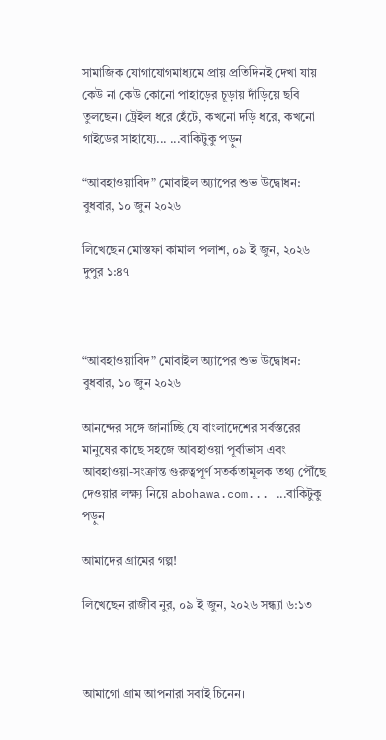সামাজিক যোগাযোগমাধ্যমে প্রায় প্রতিদিনই দেখা যায় কেউ না কেউ কোনো পাহাড়ের চূড়ায় দাঁড়িয়ে ছবি তুলছেন। ট্রেইল ধরে হেঁটে, কখনো দড়ি ধরে, কখনো গাইডের সাহায্যে... ...বাকিটুকু পড়ুন

“আবহাওয়াবিদ” মোবাইল অ্যাপের শুভ উদ্বোধন: বুধবার, ১০ জুন ২০২৬

লিখেছেন মোস্তফা কামাল পলাশ, ০৯ ই জুন, ২০২৬ দুপুর ১:৪৭



“আবহাওয়াবিদ” মোবাইল অ্যাপের শুভ উদ্বোধন: বুধবার, ১০ জুন ২০২৬

আনন্দের সঙ্গে জানাচ্ছি যে বাংলাদেশের সর্বস্তরের মানুষের কাছে সহজে আবহাওয়া পূর্বাভাস এবং আবহাওয়া-সংক্রান্ত গুরুত্বপূর্ণ সতর্কতামূলক তথ্য পৌঁছে দেওয়ার লক্ষ্য নিয়ে abohawa.com... ...বাকিটুকু পড়ুন

আমাদের গ্রামের গল্প!

লিখেছেন রাজীব নুর, ০৯ ই জুন, ২০২৬ সন্ধ্যা ৬:১৩



আমাগো গ্রাম আপনারা সবাই চিনেন।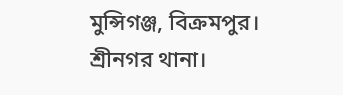মুন্সিগঞ্জ, বিক্রমপুর। শ্রীনগর থানা।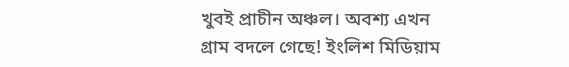খুবই প্রাচীন অঞ্চল। অবশ্য এখন গ্রাম বদলে গেছে! ইংলিশ মিডিয়াম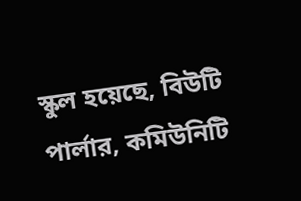স্কুল হয়েছে, বিউটি পার্লার, কমিউনিটি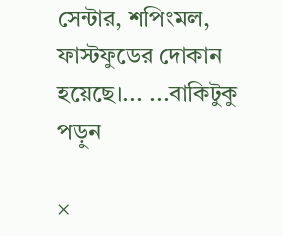সেন্টার, শপিংমল, ফাস্টফুডের দোকান হয়েছে।... ...বাকিটুকু পড়ুন

×